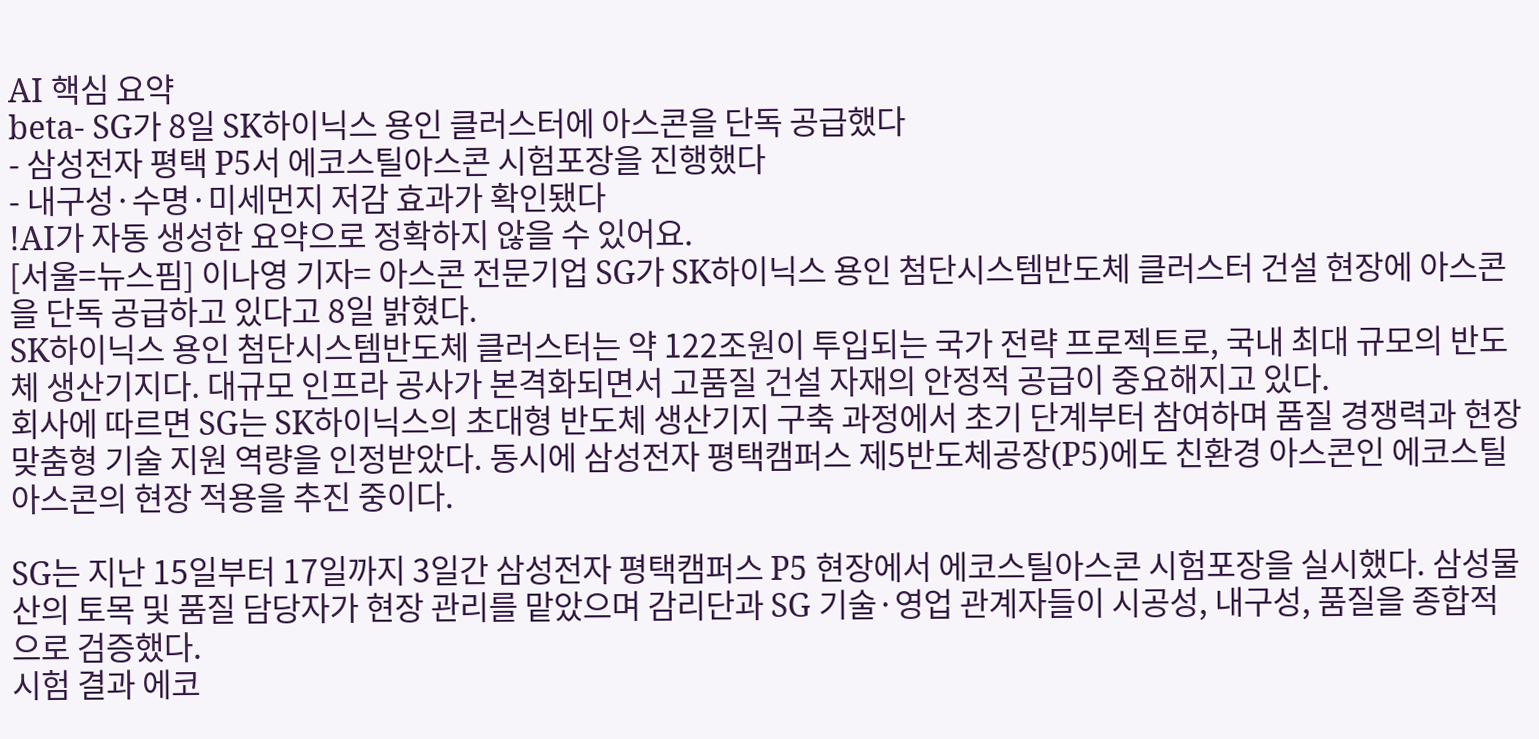AI 핵심 요약
beta- SG가 8일 SK하이닉스 용인 클러스터에 아스콘을 단독 공급했다
- 삼성전자 평택 P5서 에코스틸아스콘 시험포장을 진행했다
- 내구성·수명·미세먼지 저감 효과가 확인됐다
!AI가 자동 생성한 요약으로 정확하지 않을 수 있어요.
[서울=뉴스핌] 이나영 기자= 아스콘 전문기업 SG가 SK하이닉스 용인 첨단시스템반도체 클러스터 건설 현장에 아스콘을 단독 공급하고 있다고 8일 밝혔다.
SK하이닉스 용인 첨단시스템반도체 클러스터는 약 122조원이 투입되는 국가 전략 프로젝트로, 국내 최대 규모의 반도체 생산기지다. 대규모 인프라 공사가 본격화되면서 고품질 건설 자재의 안정적 공급이 중요해지고 있다.
회사에 따르면 SG는 SK하이닉스의 초대형 반도체 생산기지 구축 과정에서 초기 단계부터 참여하며 품질 경쟁력과 현장 맞춤형 기술 지원 역량을 인정받았다. 동시에 삼성전자 평택캠퍼스 제5반도체공장(P5)에도 친환경 아스콘인 에코스틸아스콘의 현장 적용을 추진 중이다.

SG는 지난 15일부터 17일까지 3일간 삼성전자 평택캠퍼스 P5 현장에서 에코스틸아스콘 시험포장을 실시했다. 삼성물산의 토목 및 품질 담당자가 현장 관리를 맡았으며 감리단과 SG 기술·영업 관계자들이 시공성, 내구성, 품질을 종합적으로 검증했다.
시험 결과 에코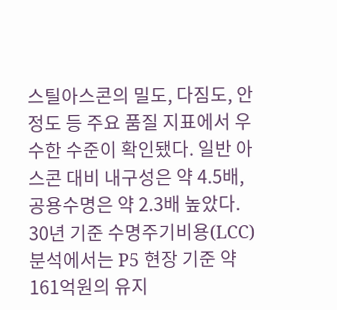스틸아스콘의 밀도, 다짐도, 안정도 등 주요 품질 지표에서 우수한 수준이 확인됐다. 일반 아스콘 대비 내구성은 약 4.5배, 공용수명은 약 2.3배 높았다. 30년 기준 수명주기비용(LCC) 분석에서는 P5 현장 기준 약 161억원의 유지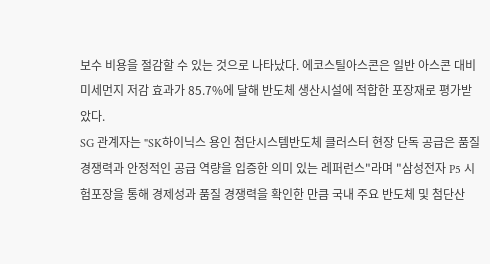보수 비용을 절감할 수 있는 것으로 나타났다. 에코스틸아스콘은 일반 아스콘 대비 미세먼지 저감 효과가 85.7%에 달해 반도체 생산시설에 적합한 포장재로 평가받았다.
SG 관계자는 "SK하이닉스 용인 첨단시스템반도체 클러스터 현장 단독 공급은 품질 경쟁력과 안정적인 공급 역량을 입증한 의미 있는 레퍼런스"라며 "삼성전자 P5 시험포장을 통해 경제성과 품질 경쟁력을 확인한 만큼 국내 주요 반도체 및 첨단산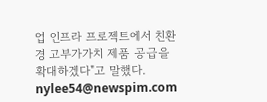업 인프라 프로젝트에서 친환경 고부가가치 제품 공급을 확대하겠다"고 말했다.
nylee54@newspim.com